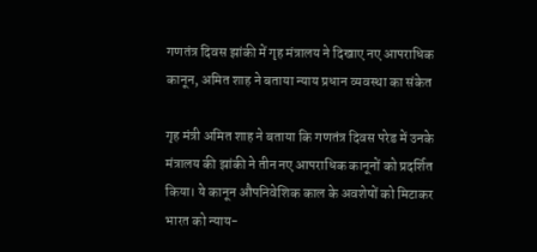गणतंत्र दिवस झांकी में गृह मंत्रालय ने दिखाए नए आपराधिक कानून, अमित शाह ने बताया न्याय प्रधान व्यवस्था का संकेत

गृह मंत्री अमित शाह ने बताया कि गणतंत्र दिवस परेड में उनके मंत्रालय की झांकी ने तीन नए आपराधिक कानूनों को प्रदर्शित किया। ये कानून औपनिवेशिक काल के अवशेषों को मिटाकर भारत को न्याय-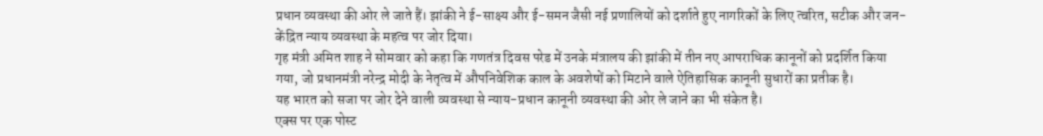प्रधान व्यवस्था की ओर ले जाते हैं। झांकी ने ई-साक्ष्य और ई-समन जैसी नई प्रणालियों को दर्शाते हुए नागरिकों के लिए त्वरित, सटीक और जन-केंद्रित न्याय व्यवस्था के महत्व पर जोर दिया।
गृह मंत्री अमित शाह ने सोमवार को कहा कि गणतंत्र दिवस परेड में उनके मंत्रालय की झांकी में तीन नए आपराधिक कानूनों को प्रदर्शित किया गया, जो प्रधानमंत्री नरेन्द्र मोदी के नेतृत्व में औपनिवेशिक काल के अवशेषों को मिटाने वाले ऐतिहासिक कानूनी सुधारों का प्रतीक है।
यह भारत को सजा पर जोर देने वाली व्यवस्था से न्याय-प्रधान कानूनी व्यवस्था की ओर ले जाने का भी संकेत है।
एक्स पर एक पोस्ट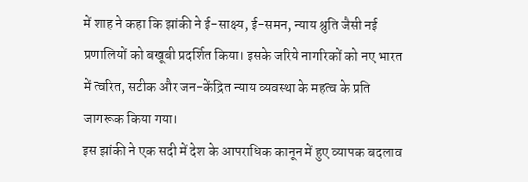में शाह ने कहा कि झांकी ने ई-साक्ष्य, ई-समन, न्याय श्रुति जैसी नई प्रणालियों को बखूबी प्रदर्शित किया। इसके जरिये नागरिकों को नए भारत में त्वरित, सटीक और जन-केंद्रित न्याय व्यवस्था के महत्व के प्रति जागरूक किया गया।
इस झांकी ने एक सदी में देश के आपराधिक कानून में हुए व्यापक बदलाव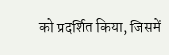को प्रदर्शित किया, जिसमें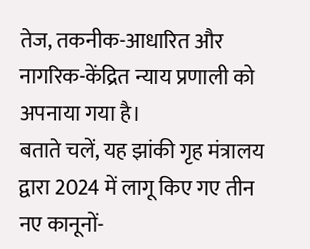तेज, तकनीक-आधारित और नागरिक-केंद्रित न्याय प्रणाली को अपनाया गया है।
बताते चलें, यह झांकी गृह मंत्रालय द्वारा 2024 में लागू किए गए तीन नए कानूनों-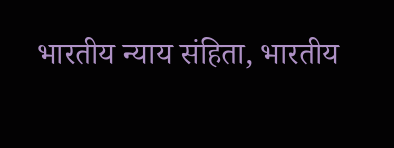भारतीय न्याय संहिता, भारतीय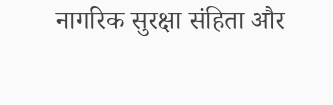नागरिक सुरक्षा संहिता और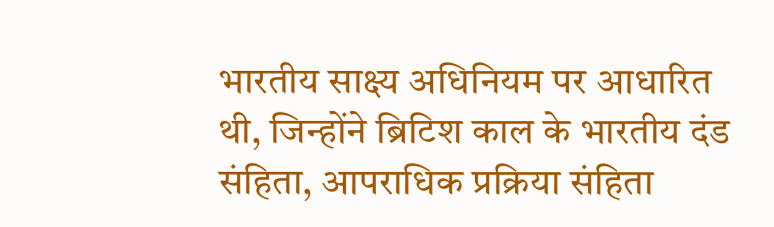भारतीय साक्ष्य अधिनियम पर आधारित थी, जिन्होंने ब्रिटिश काल के भारतीय दंड संहिता, आपराधिक प्रक्रिया संहिता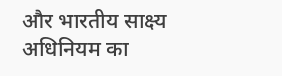और भारतीय साक्ष्य अधिनियम का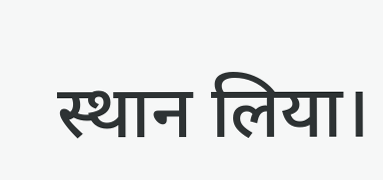स्थान लिया।